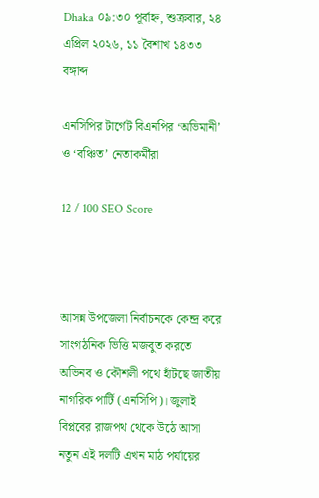Dhaka ০৯:৩০ পূর্বাহ্ন, শুক্রবার, ২৪ এপ্রিল ২০২৬, ১১ বৈশাখ ১৪৩৩ বঙ্গাব্দ

এনসিপির টার্গেট বিএনপির ‘অভিমানী’ ও ‘বঞ্চিত’ নেতাকর্মীরা

12 / 100 SEO Score



আসন্ন উপজেলা নির্বাচনকে কেন্দ্র করে সাংগঠনিক ভিত্তি মজবুত করতে অভিনব ও কৌশলী পথে হাঁটছে জাতীয় নাগরিক পার্টি (এনসিপি)। জুলাই বিপ্লবের রাজপথ থেকে উঠে আসা নতুন এই দলটি এখন মাঠ পর্যায়ের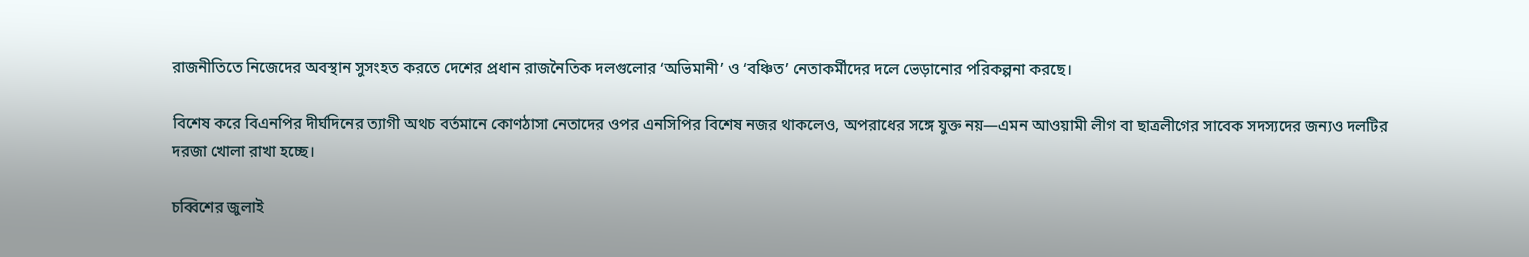রাজনীতিতে নিজেদের অবস্থান সুসংহত করতে দেশের প্রধান রাজনৈতিক দলগুলোর ‘অভিমানী’ ও ‘বঞ্চিত’ নেতাকর্মীদের দলে ভেড়ানোর পরিকল্পনা করছে।

বিশেষ করে বিএনপির দীর্ঘদিনের ত্যাগী অথচ বর্তমানে কোণঠাসা নেতাদের ওপর এনসিপির বিশেষ নজর থাকলেও, অপরাধের সঙ্গে যুক্ত নয়—এমন আওয়ামী লীগ বা ছাত্রলীগের সাবেক সদস্যদের জন্যও দলটির দরজা খোলা রাখা হচ্ছে।

চব্বিশের জুলাই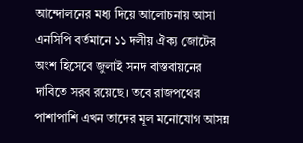আন্দোলনের মধ্য দিয়ে আলোচনায় আসা এনসিপি বর্তমানে ১১ দলীয় ঐক্য জোটের অংশ হিসেবে জুলাই সনদ বাস্তবায়নের দাবিতে সরব রয়েছে। তবে রাজপথের পাশাপাশি এখন তাদের মূল মনোযোগ আসন্ন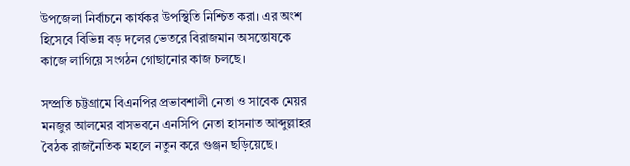উপজেলা নির্বাচনে কার্যকর উপস্থিতি নিশ্চিত করা। এর অংশ হিসেবে বিভিন্ন বড় দলের ভেতরে বিরাজমান অসন্তোষকে কাজে লাগিয়ে সংগঠন গোছানোর কাজ চলছে।

সম্প্রতি চট্টগ্রামে বিএনপির প্রভাবশালী নেতা ও সাবেক মেয়র মনজুর আলমের বাসভবনে এনসিপি নেতা হাসনাত আব্দুল্লাহর বৈঠক রাজনৈতিক মহলে নতুন করে গুঞ্জন ছড়িয়েছে।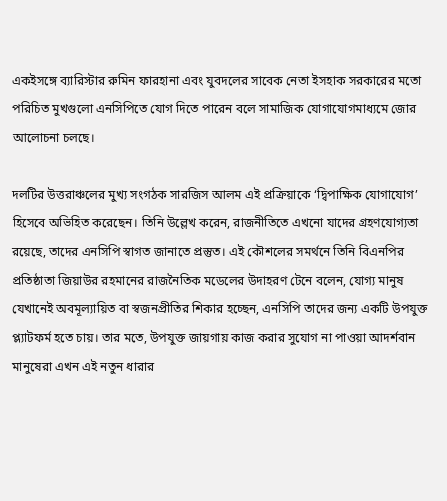একইসঙ্গে ব্যারিস্টার রুমিন ফারহানা এবং যুবদলের সাবেক নেতা ইসহাক সরকারের মতো পরিচিত মুখগুলো এনসিপিতে যোগ দিতে পারেন বলে সামাজিক যোগাযোগমাধ্যমে জোর আলোচনা চলছে।

দলটির উত্তরাঞ্চলের মুখ্য সংগঠক সারজিস আলম এই প্রক্রিয়াকে ‘দ্বিপাক্ষিক যোগাযোগ’ হিসেবে অভিহিত করেছেন। তিনি উল্লেখ করেন, রাজনীতিতে এখনো যাদের গ্রহণযোগ্যতা রয়েছে, তাদের এনসিপি স্বাগত জানাতে প্রস্তুত। এই কৌশলের সমর্থনে তিনি বিএনপির প্রতিষ্ঠাতা জিয়াউর রহমানের রাজনৈতিক মডেলের উদাহরণ টেনে বলেন, যোগ্য মানুষ যেখানেই অবমূল্যায়িত বা স্বজনপ্রীতির শিকার হচ্ছেন, এনসিপি তাদের জন্য একটি উপযুক্ত প্ল্যাটফর্ম হতে চায়। তার মতে, উপযুক্ত জায়গায় কাজ করার সুযোগ না পাওয়া আদর্শবান মানুষেরা এখন এই নতুন ধারার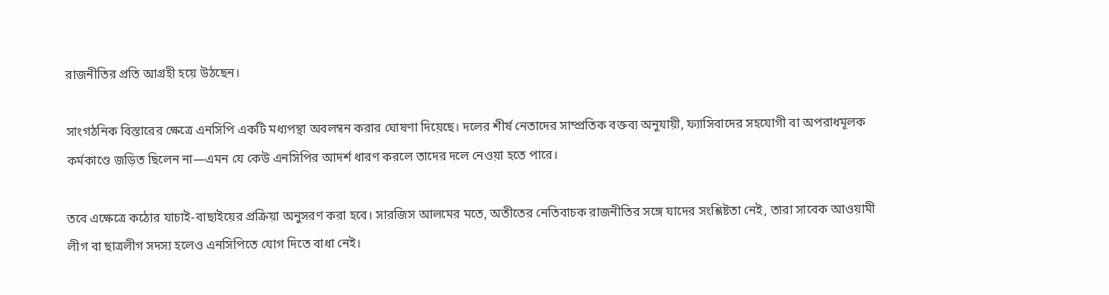রাজনীতির প্রতি আগ্রহী হয়ে উঠছেন।

সাংগঠনিক বিস্তারের ক্ষেত্রে এনসিপি একটি মধ্যপন্থা অবলম্বন করার ঘোষণা দিয়েছে। দলের শীর্ষ নেতাদের সাম্প্রতিক বক্তব্য অনুযায়ী, ফ্যাসিবাদের সহযোগী বা অপরাধমূলক কর্মকাণ্ডে জড়িত ছিলেন না—এমন যে কেউ এনসিপির আদর্শ ধারণ করলে তাদের দলে নেওয়া হতে পারে।

তবে এক্ষেত্রে কঠোর যাচাই-বাছাইয়ের প্রক্রিয়া অনুসরণ করা হবে। সারজিস আলমের মতে, অতীতের নেতিবাচক রাজনীতির সঙ্গে যাদের সংশ্লিষ্টতা নেই, তারা সাবেক আওয়ামী লীগ বা ছাত্রলীগ সদস্য হলেও এনসিপিতে যোগ দিতে বাধা নেই।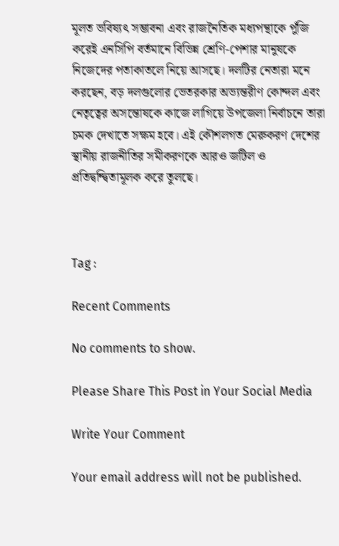মূলত ভবিষ্যৎ সম্ভাবনা এবং রাজনৈতিক মধ্যপন্থাকে পুঁজি করেই এনসিপি বর্তমানে বিভিন্ন শ্রেণি-পেশার মানুষকে নিজেদের পতাকাতলে নিয়ে আসছে। দলটির নেতারা মনে করছেন, বড় দলগুলোর ভেতরকার অভ্যন্তরীণ কোন্দল এবং নেতৃত্বের অসন্তোষকে কাজে লাগিয়ে উপজেলা নির্বাচনে তারা চমক দেখাতে সক্ষম হবে। এই কৌশলগত মেরুকরণ দেশের স্থানীয় রাজনীতির সমীকরণকে আরও জটিল ও প্রতিদ্বন্দ্বিতামূলক করে তুলছে।



Tag :

Recent Comments

No comments to show.

Please Share This Post in Your Social Media

Write Your Comment

Your email address will not be published.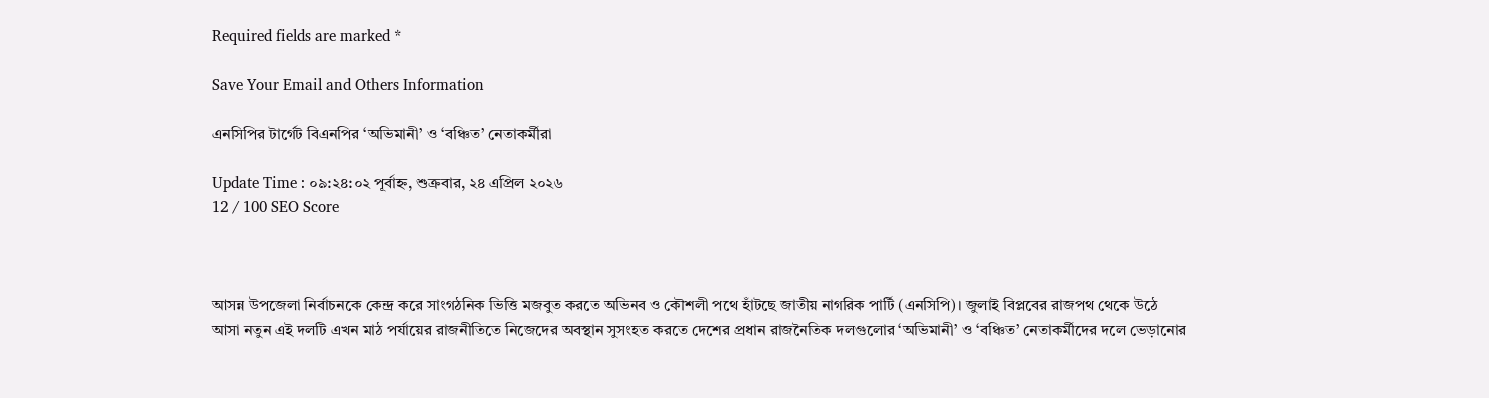Required fields are marked *

Save Your Email and Others Information

এনসিপির টার্গেট বিএনপির ‘অভিমানী’ ও ‘বঞ্চিত’ নেতাকর্মীরা

Update Time : ০৯:২৪:০২ পূর্বাহ্ন, শুক্রবার, ২৪ এপ্রিল ২০২৬
12 / 100 SEO Score



আসন্ন উপজেলা নির্বাচনকে কেন্দ্র করে সাংগঠনিক ভিত্তি মজবুত করতে অভিনব ও কৌশলী পথে হাঁটছে জাতীয় নাগরিক পার্টি (এনসিপি)। জুলাই বিপ্লবের রাজপথ থেকে উঠে আসা নতুন এই দলটি এখন মাঠ পর্যায়ের রাজনীতিতে নিজেদের অবস্থান সুসংহত করতে দেশের প্রধান রাজনৈতিক দলগুলোর ‘অভিমানী’ ও ‘বঞ্চিত’ নেতাকর্মীদের দলে ভেড়ানোর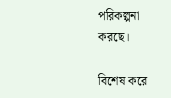পরিকল্পনা করছে।

বিশেষ করে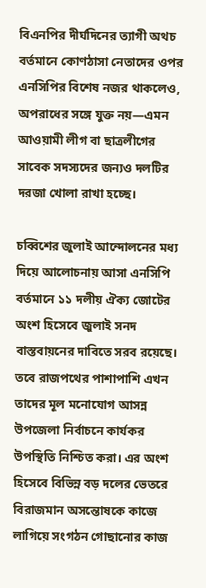বিএনপির দীর্ঘদিনের ত্যাগী অথচ বর্তমানে কোণঠাসা নেতাদের ওপর এনসিপির বিশেষ নজর থাকলেও, অপরাধের সঙ্গে যুক্ত নয়—এমন আওয়ামী লীগ বা ছাত্রলীগের সাবেক সদস্যদের জন্যও দলটির দরজা খোলা রাখা হচ্ছে।

চব্বিশের জুলাই আন্দোলনের মধ্য দিয়ে আলোচনায় আসা এনসিপি বর্তমানে ১১ দলীয় ঐক্য জোটের অংশ হিসেবে জুলাই সনদ বাস্তবায়নের দাবিতে সরব রয়েছে। তবে রাজপথের পাশাপাশি এখন তাদের মূল মনোযোগ আসন্ন উপজেলা নির্বাচনে কার্যকর উপস্থিতি নিশ্চিত করা। এর অংশ হিসেবে বিভিন্ন বড় দলের ভেতরে বিরাজমান অসন্তোষকে কাজে লাগিয়ে সংগঠন গোছানোর কাজ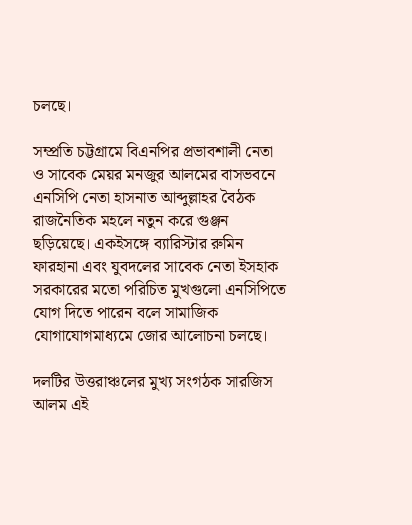চলছে।

সম্প্রতি চট্টগ্রামে বিএনপির প্রভাবশালী নেতা ও সাবেক মেয়র মনজুর আলমের বাসভবনে এনসিপি নেতা হাসনাত আব্দুল্লাহর বৈঠক রাজনৈতিক মহলে নতুন করে গুঞ্জন ছড়িয়েছে। একইসঙ্গে ব্যারিস্টার রুমিন ফারহানা এবং যুবদলের সাবেক নেতা ইসহাক সরকারের মতো পরিচিত মুখগুলো এনসিপিতে যোগ দিতে পারেন বলে সামাজিক যোগাযোগমাধ্যমে জোর আলোচনা চলছে।

দলটির উত্তরাঞ্চলের মুখ্য সংগঠক সারজিস আলম এই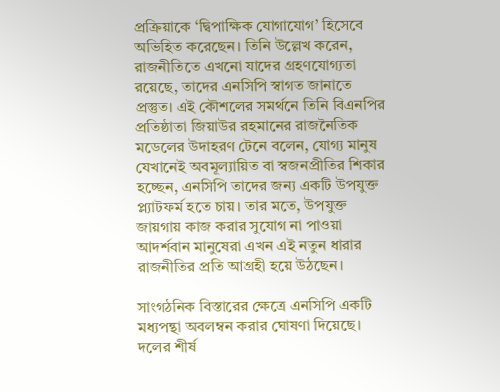প্রক্রিয়াকে ‘দ্বিপাক্ষিক যোগাযোগ’ হিসেবে অভিহিত করেছেন। তিনি উল্লেখ করেন, রাজনীতিতে এখনো যাদের গ্রহণযোগ্যতা রয়েছে, তাদের এনসিপি স্বাগত জানাতে প্রস্তুত। এই কৌশলের সমর্থনে তিনি বিএনপির প্রতিষ্ঠাতা জিয়াউর রহমানের রাজনৈতিক মডেলের উদাহরণ টেনে বলেন, যোগ্য মানুষ যেখানেই অবমূল্যায়িত বা স্বজনপ্রীতির শিকার হচ্ছেন, এনসিপি তাদের জন্য একটি উপযুক্ত প্ল্যাটফর্ম হতে চায়। তার মতে, উপযুক্ত জায়গায় কাজ করার সুযোগ না পাওয়া আদর্শবান মানুষেরা এখন এই নতুন ধারার রাজনীতির প্রতি আগ্রহী হয়ে উঠছেন।

সাংগঠনিক বিস্তারের ক্ষেত্রে এনসিপি একটি মধ্যপন্থা অবলম্বন করার ঘোষণা দিয়েছে। দলের শীর্ষ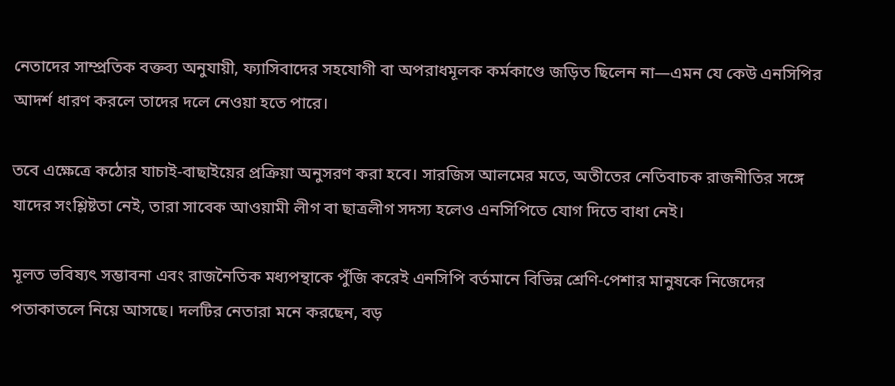নেতাদের সাম্প্রতিক বক্তব্য অনুযায়ী, ফ্যাসিবাদের সহযোগী বা অপরাধমূলক কর্মকাণ্ডে জড়িত ছিলেন না—এমন যে কেউ এনসিপির আদর্শ ধারণ করলে তাদের দলে নেওয়া হতে পারে।

তবে এক্ষেত্রে কঠোর যাচাই-বাছাইয়ের প্রক্রিয়া অনুসরণ করা হবে। সারজিস আলমের মতে, অতীতের নেতিবাচক রাজনীতির সঙ্গে যাদের সংশ্লিষ্টতা নেই, তারা সাবেক আওয়ামী লীগ বা ছাত্রলীগ সদস্য হলেও এনসিপিতে যোগ দিতে বাধা নেই।

মূলত ভবিষ্যৎ সম্ভাবনা এবং রাজনৈতিক মধ্যপন্থাকে পুঁজি করেই এনসিপি বর্তমানে বিভিন্ন শ্রেণি-পেশার মানুষকে নিজেদের পতাকাতলে নিয়ে আসছে। দলটির নেতারা মনে করছেন, বড়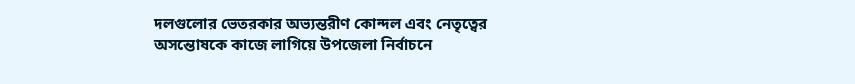দলগুলোর ভেতরকার অভ্যন্তরীণ কোন্দল এবং নেতৃত্বের অসন্তোষকে কাজে লাগিয়ে উপজেলা নির্বাচনে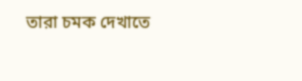তারা চমক দেখাতে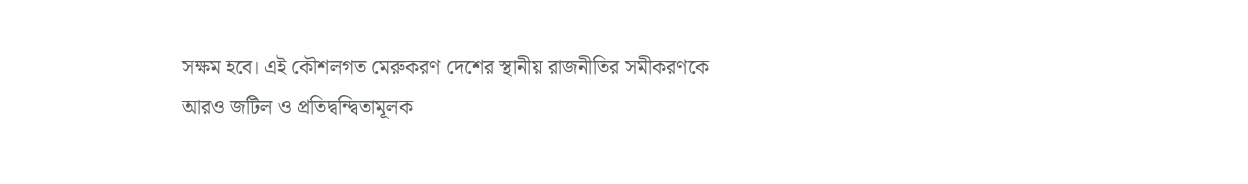সক্ষম হবে। এই কৌশলগত মেরুকরণ দেশের স্থানীয় রাজনীতির সমীকরণকে আরও জটিল ও প্রতিদ্বন্দ্বিতামূলক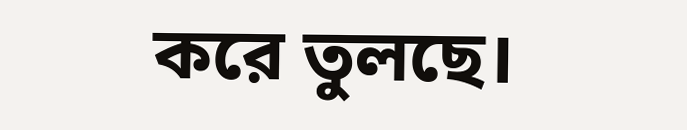করে তুলছে।